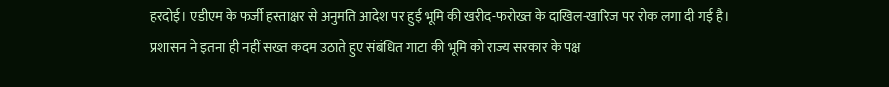हरदोई। एडीएम के फर्जी हस्ताक्षर से अनुमति आदेश पर हुई भूमि की खरीद-फरोख्त के दाखिल-खारिज पर रोक लगा दी गई है। प्रशासन ने इतना ही नहीं सख्त कदम उठाते हुए संबंधित गाटा की भूमि को राज्य सरकार के पक्ष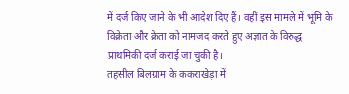में दर्ज किए जाने के भी आदेश दिए हैं। वहीं इस मामले में भूमि के विक्रेता और क्रेता को नामजद करते हुए अज्ञात के विरुद्ध प्राथमिकी दर्ज कराई जा चुकी है।
तहसील बिलग्राम के ककराखेड़ा में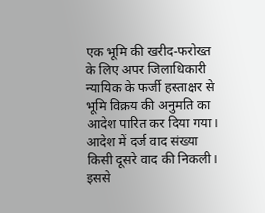एक भूमि की खरीद-फरोख्त के लिए अपर जिलाधिकारी न्यायिक के फर्जी हस्ताक्षर से भूमि विक्रय की अनुमति का आदेश पारित कर दिया गया। आदेश में दर्ज वाद संख्या किसी दूसरे वाद की निकली। इससे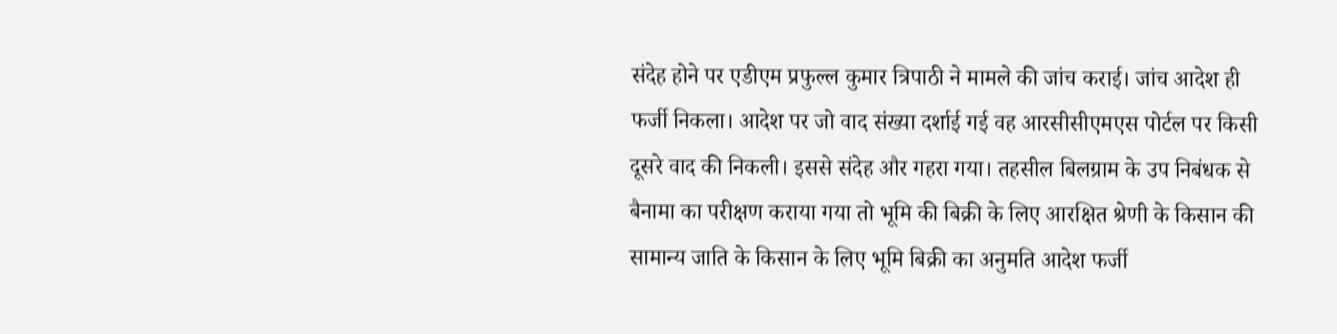संदेह होने पर एडीएम प्रफुल्ल कुमार त्रिपाठी ने मामले की जांच कराई। जांच आदेश ही फर्जी निकला। आदेश पर जो वाद संख्या दर्शाई गई वह आरसीसीएमएस पोर्टल पर किसी दूसरे वाद की निकली। इससे संदेह और गहरा गया। तहसील बिलग्राम के उप निबंधक से बैनामा का परीक्षण कराया गया तो भूमि की बिक्री के लिए आरक्षित श्रेणी के किसान की सामान्य जाति के किसान के लिए भूमि बिक्री का अनुमति आदेश फर्जी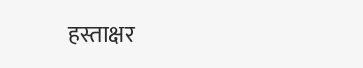हस्ताक्षर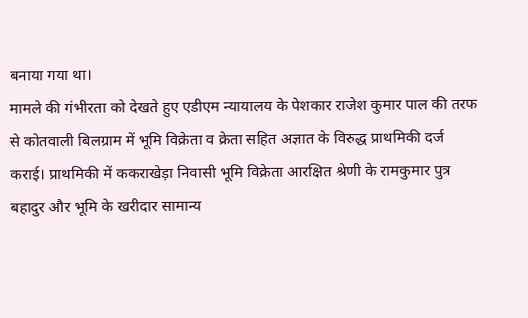बनाया गया था।
मामले की गंभीरता को देखते हुए एडीएम न्यायालय के पेशकार राजेश कुमार पाल की तरफ से कोतवाली बिलग्राम में भूमि विक्रेता व क्रेता सहित अज्ञात के विरुद्ध प्राथमिकी दर्ज कराई। प्राथमिकी में ककराखेड़ा निवासी भूमि विक्रेता आरक्षित श्रेणी के रामकुमार पुत्र बहादुर और भूमि के खरीदार सामान्य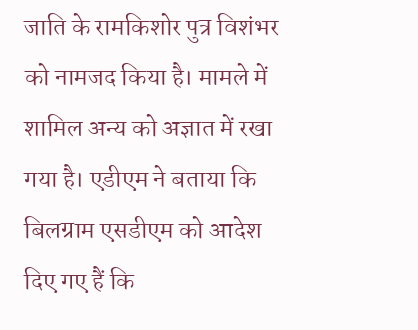जाति के रामकिशोर पुत्र विशंभर को नामजद किया है। मामले में शामिल अन्य को अज्ञात में रखा गया है। एडीएम ने बताया कि बिलग्राम एसडीएम को आदेश दिए गए हैं कि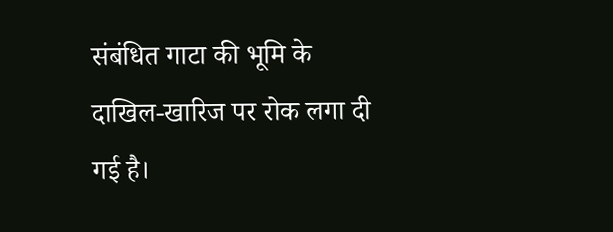संबंधित गाटा की भूमि के दाखिल-खारिज पर रोक लगा दी गई है।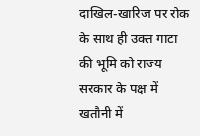दाखिल-खारिज पर रोक के साथ ही उक्त गाटा की भूमि को राज्य सरकार के पक्ष में खतौनी में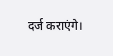दर्ज कराएंगे।